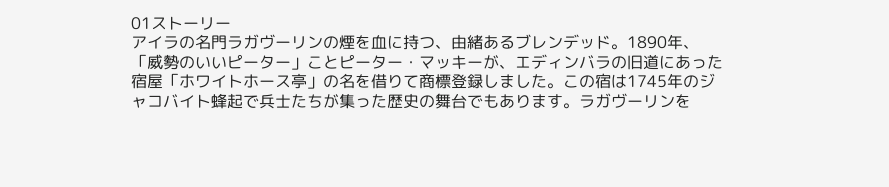01ストーリー
アイラの名門ラガヴーリンの煙を血に持つ、由緒あるブレンデッド。1890年、「威勢のいいピーター」ことピーター・マッキーが、エディンバラの旧道にあった宿屋「ホワイトホース亭」の名を借りて商標登録しました。この宿は1745年のジャコバイト蜂起で兵士たちが集った歴史の舞台でもあります。ラガヴーリンを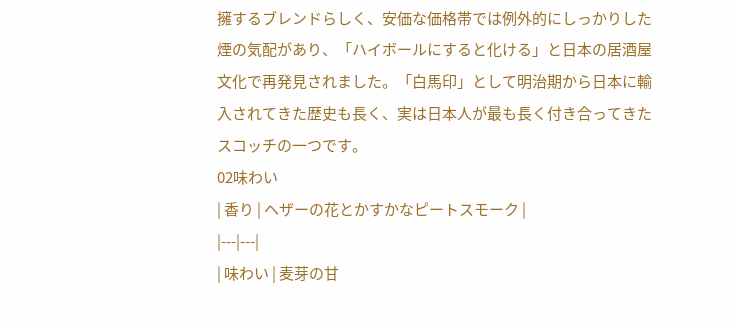擁するブレンドらしく、安価な価格帯では例外的にしっかりした煙の気配があり、「ハイボールにすると化ける」と日本の居酒屋文化で再発見されました。「白馬印」として明治期から日本に輸入されてきた歴史も長く、実は日本人が最も長く付き合ってきたスコッチの一つです。
02味わい
| 香り | ヘザーの花とかすかなピートスモーク |
|---|---|
| 味わい | 麦芽の甘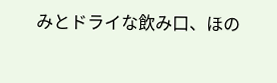みとドライな飲み口、ほの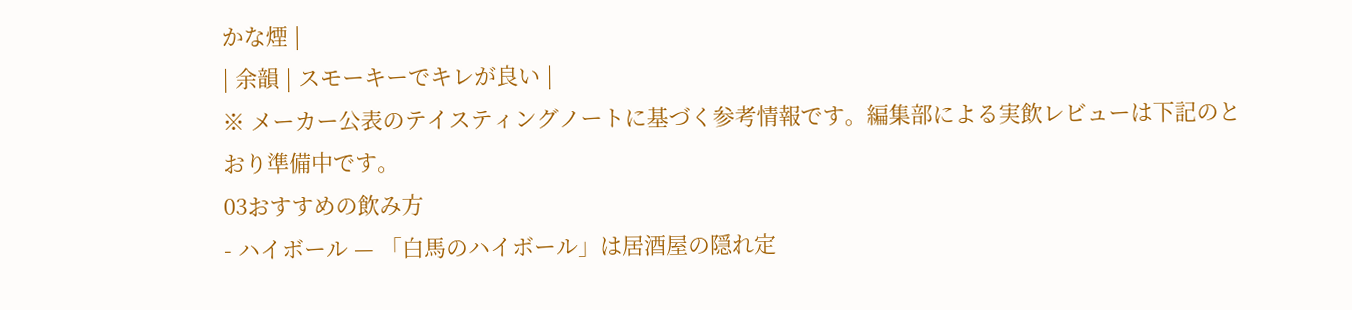かな煙 |
| 余韻 | スモーキーでキレが良い |
※ メーカー公表のテイスティングノートに基づく参考情報です。編集部による実飲レビューは下記のとおり準備中です。
03おすすめの飲み方
- ハイボール — 「白馬のハイボール」は居酒屋の隠れ定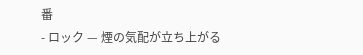番
- ロック — 煙の気配が立ち上がる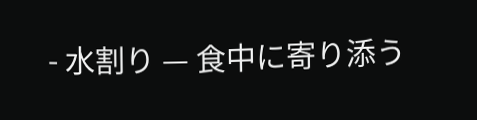- 水割り — 食中に寄り添う